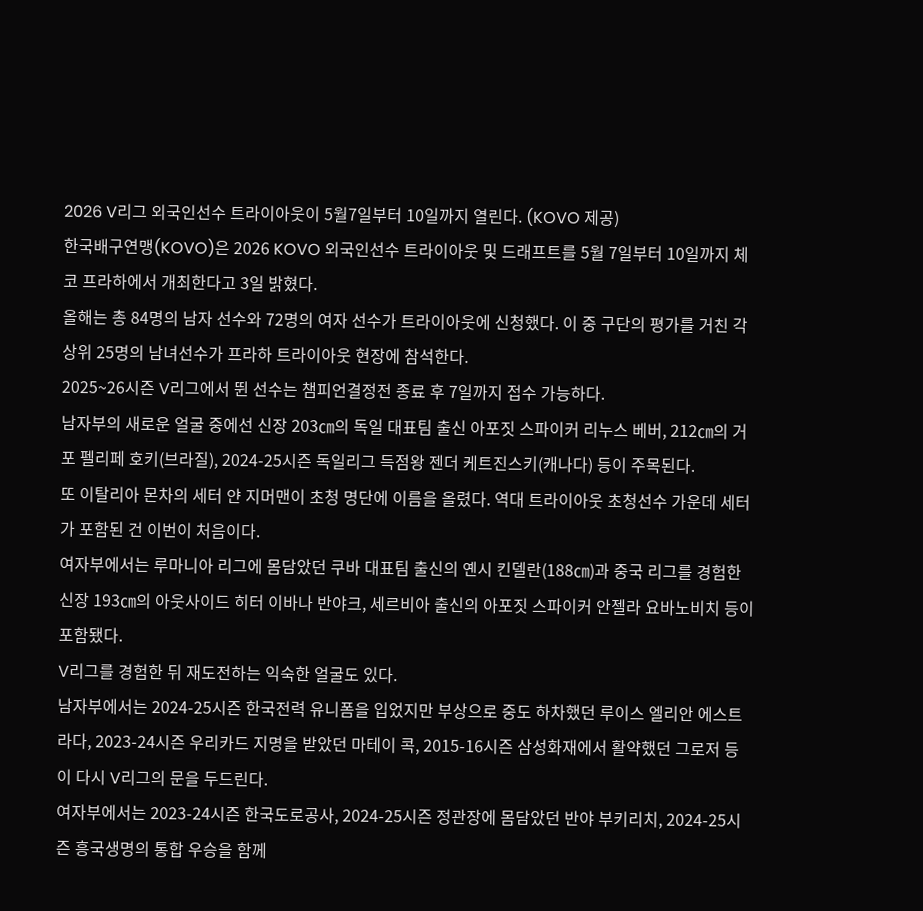2026 V리그 외국인선수 트라이아웃이 5월7일부터 10일까지 열린다. (KOVO 제공)
한국배구연맹(KOVO)은 2026 KOVO 외국인선수 트라이아웃 및 드래프트를 5월 7일부터 10일까지 체코 프라하에서 개최한다고 3일 밝혔다.
올해는 총 84명의 남자 선수와 72명의 여자 선수가 트라이아웃에 신청했다. 이 중 구단의 평가를 거친 각 상위 25명의 남녀선수가 프라하 트라이아웃 현장에 참석한다.
2025~26시즌 V리그에서 뛴 선수는 챔피언결정전 종료 후 7일까지 접수 가능하다.
남자부의 새로운 얼굴 중에선 신장 203㎝의 독일 대표팀 출신 아포짓 스파이커 리누스 베버, 212㎝의 거포 펠리페 호키(브라질), 2024-25시즌 독일리그 득점왕 젠더 케트진스키(캐나다) 등이 주목된다.
또 이탈리아 몬차의 세터 얀 지머맨이 초청 명단에 이름을 올렸다. 역대 트라이아웃 초청선수 가운데 세터가 포함된 건 이번이 처음이다.
여자부에서는 루마니아 리그에 몸담았던 쿠바 대표팀 출신의 옌시 킨델란(188㎝)과 중국 리그를 경험한 신장 193㎝의 아웃사이드 히터 이바나 반야크, 세르비아 출신의 아포짓 스파이커 안젤라 요바노비치 등이 포함됐다.
V리그를 경험한 뒤 재도전하는 익숙한 얼굴도 있다.
남자부에서는 2024-25시즌 한국전력 유니폼을 입었지만 부상으로 중도 하차했던 루이스 엘리안 에스트라다, 2023-24시즌 우리카드 지명을 받았던 마테이 콕, 2015-16시즌 삼성화재에서 활약했던 그로저 등이 다시 V리그의 문을 두드린다.
여자부에서는 2023-24시즌 한국도로공사, 2024-25시즌 정관장에 몸담았던 반야 부키리치, 2024-25시즌 흥국생명의 통합 우승을 함께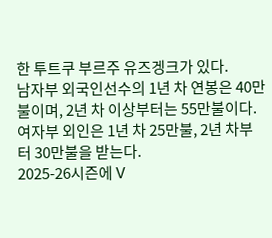한 투트쿠 부르주 유즈겡크가 있다.
남자부 외국인선수의 1년 차 연봉은 40만불이며, 2년 차 이상부터는 55만불이다. 여자부 외인은 1년 차 25만불, 2년 차부터 30만불을 받는다.
2025-26시즌에 V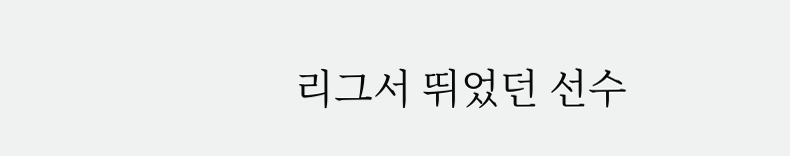리그서 뛰었던 선수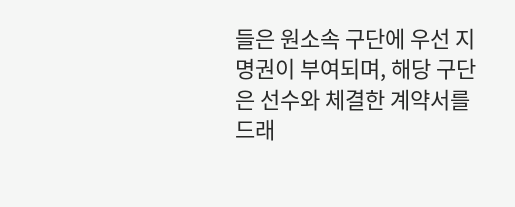들은 원소속 구단에 우선 지명권이 부여되며, 해당 구단은 선수와 체결한 계약서를 드래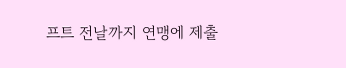프트 전날까지 연맹에 제출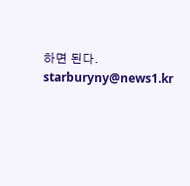하면 된다.
starburyny@news1.kr